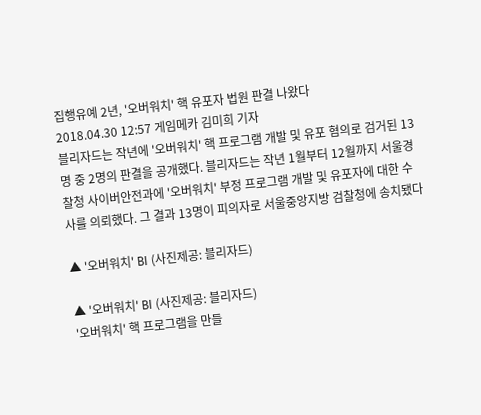집행유예 2년, '오버워치' 핵 유포자 법원 판결 나왔다
2018.04.30 12:57 게임메카 김미희 기자
블리자드는 작년에 '오버워치' 핵 프로그램 개발 및 유포 혐의로 검거된 13명 중 2명의 판결을 공개했다. 블리자드는 작년 1월부터 12월까지 서울경찰청 사이버안전과에 '오버워치' 부정 프로그램 개발 및 유포자에 대한 수사를 의뢰했다. 그 결과 13명이 피의자로 서울중앙지방 검찰청에 송치됐다

▲ '오버워치' BI (사진제공: 블리자드)

▲ '오버워치' BI (사진제공: 블리자드)
'오버워치' 핵 프로그램을 만들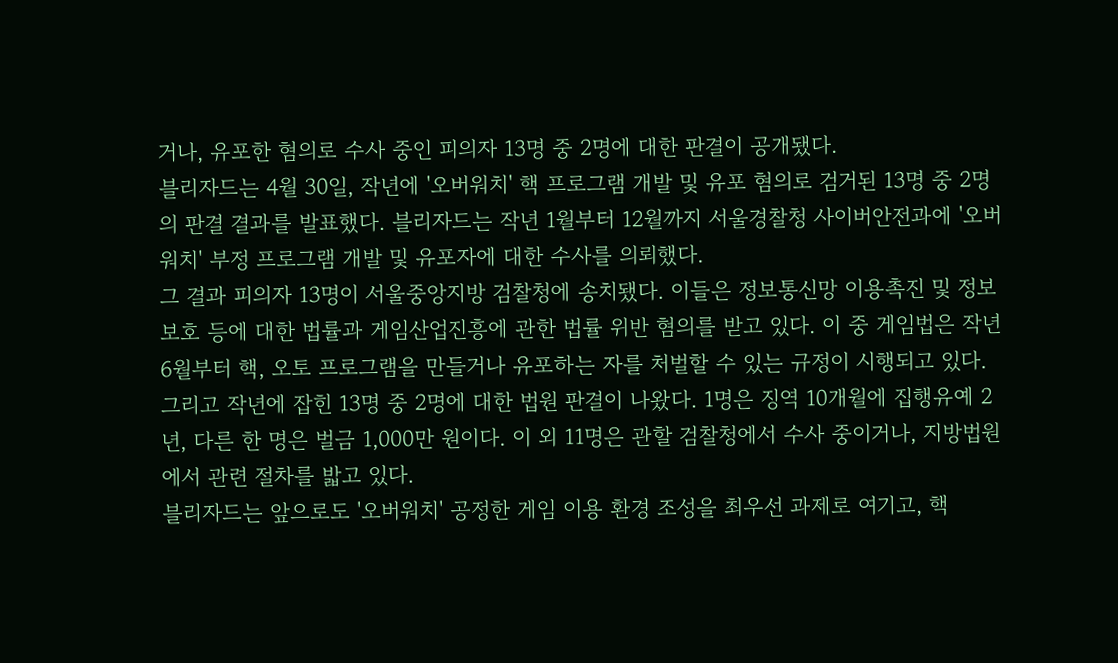거나, 유포한 혐의로 수사 중인 피의자 13명 중 2명에 대한 판결이 공개됐다.
블리자드는 4월 30일, 작년에 '오버워치' 핵 프로그램 개발 및 유포 혐의로 검거된 13명 중 2명의 판결 결과를 발표했다. 블리자드는 작년 1월부터 12월까지 서울경찰청 사이버안전과에 '오버워치' 부정 프로그램 개발 및 유포자에 대한 수사를 의뢰했다.
그 결과 피의자 13명이 서울중앙지방 검찰청에 송치됐다. 이들은 정보통신망 이용촉진 및 정보보호 등에 대한 법률과 게임산업진흥에 관한 법률 위반 혐의를 받고 있다. 이 중 게임법은 작년 6월부터 핵, 오토 프로그램을 만들거나 유포하는 자를 처벌할 수 있는 규정이 시행되고 있다.
그리고 작년에 잡힌 13명 중 2명에 대한 법원 판결이 나왔다. 1명은 징역 10개월에 집행유예 2년, 다른 한 명은 벌금 1,000만 원이다. 이 외 11명은 관할 검찰청에서 수사 중이거나, 지방법원에서 관련 절차를 밟고 있다.
블리자드는 앞으로도 '오버워치' 공정한 게임 이용 환경 조성을 최우선 과제로 여기고, 핵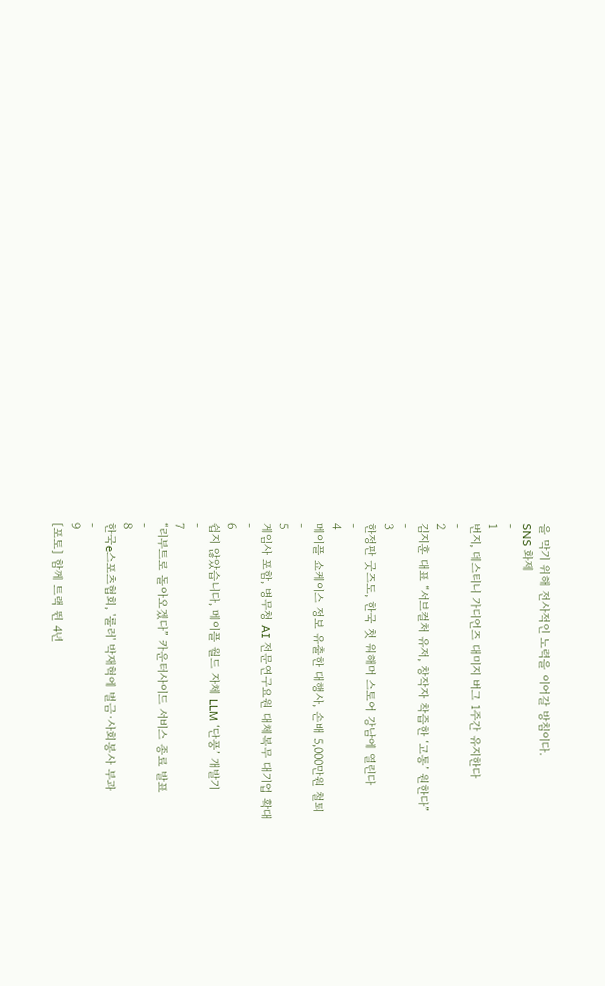을 막기 위해 전사적인 노력을 이어갈 방침이다.
SNS 화제
-
1
번지, 데스티니 가디언즈 대미지 버그 1주간 유지한다
-
2
김지훈 대표 “서브컬처 유저, 창작자 착즙한 ‘고통’ 원한다”
-
3
한정판 굿즈도, 한국 첫 워해머 스토어 강남에 열린다
-
4
메이플 쇼케이스 정보 유출한 대행사, 손배 5,000만원 철퇴
-
5
게임사 포함, 병무청 AI 전문연구요원 대체복무 대기업 확대
-
6
쉽지 않았습니다, 메이플 월드 자체 LLM ‘단풍’ 개발기
-
7
“리부트로 돌아오겠다” 카운터사이드 서비스 종료 발표
-
8
한국e스포츠협회, '룰러' 박재혁에 벌금·사회봉사 부과
-
9
[포토] 함께 트랙 뛴 4년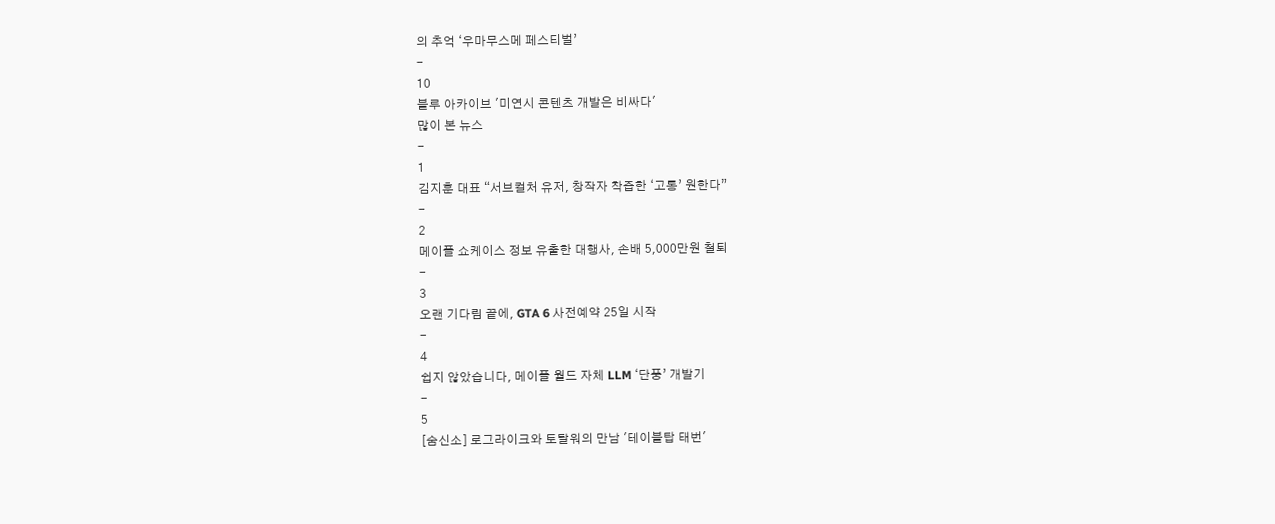의 추억 ‘우마무스메 페스티벌’
-
10
블루 아카이브 '미연시 콘텐츠 개발은 비싸다'
많이 본 뉴스
-
1
김지훈 대표 “서브컬처 유저, 창작자 착즙한 ‘고통’ 원한다”
-
2
메이플 쇼케이스 정보 유출한 대행사, 손배 5,000만원 철퇴
-
3
오랜 기다림 끝에, GTA 6 사전예약 25일 시작
-
4
쉽지 않았습니다, 메이플 월드 자체 LLM ‘단풍’ 개발기
-
5
[숨신소] 로그라이크와 토탈워의 만남 '테이블탑 태번'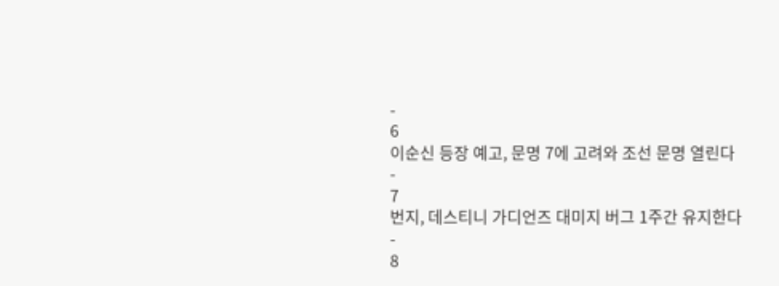-
6
이순신 등장 예고, 문명 7에 고려와 조선 문명 열린다
-
7
번지, 데스티니 가디언즈 대미지 버그 1주간 유지한다
-
8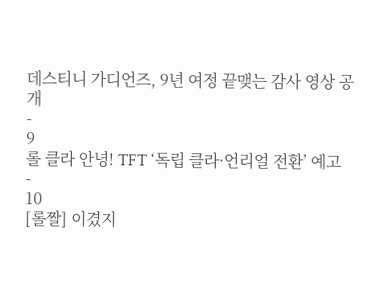데스티니 가디언즈, 9년 여정 끝맺는 감사 영상 공개
-
9
롤 클라 안녕! TFT ‘독립 클라·언리얼 전환’ 예고
-
10
[롤짤] 이겼지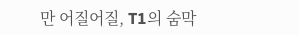만 어질어질, T1의 숨막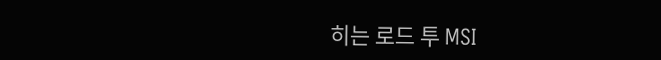히는 로드 투 MSI